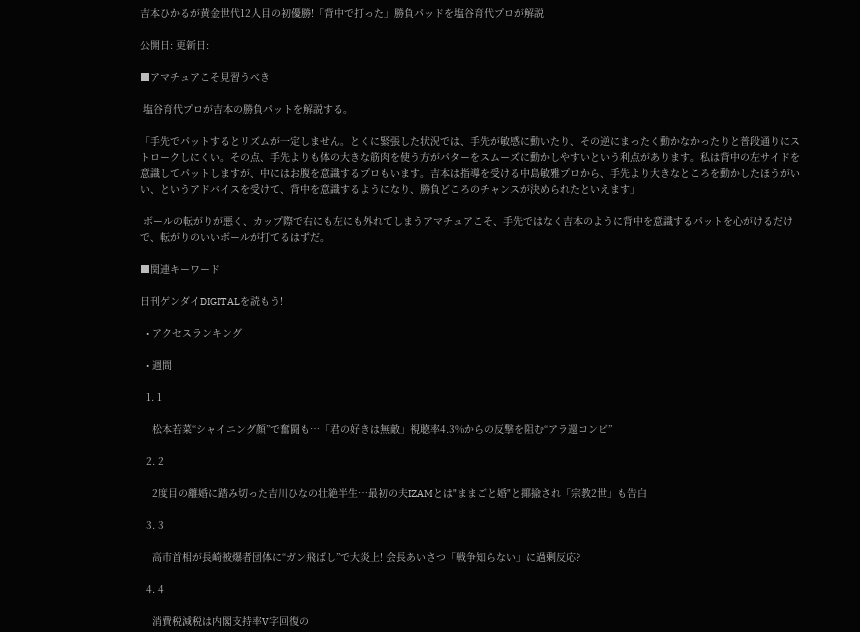吉本ひかるが黄金世代12人目の初優勝!「背中で打った」勝負パッドを塩谷育代プロが解説

公開日: 更新日:

■アマチュアこそ見習うべき

 塩谷育代プロが吉本の勝負パットを解説する。

「手先でパットするとリズムが一定しません。とくに緊張した状況では、手先が敏感に動いたり、その逆にまったく動かなかったりと普段通りにストロークしにくい。その点、手先よりも体の大きな筋肉を使う方がパターをスムーズに動かしやすいという利点があります。私は背中の左サイドを意識してパットしますが、中にはお腹を意識するプロもいます。吉本は指導を受ける中島敏雅プロから、手先より大きなところを動かしたほうがいい、というアドバイスを受けて、背中を意識するようになり、勝負どころのチャンスが決められたといえます」

 ボールの転がりが悪く、カップ際で右にも左にも外れてしまうアマチュアこそ、手先ではなく吉本のように背中を意識するパットを心がけるだけで、転がりのいいボールが打てるはずだ。

■関連キーワード

日刊ゲンダイDIGITALを読もう!

  • アクセスランキング

  • 週間

  1. 1

    松本若菜“シャイニング顔”で奮闘も…「君の好きは無敵」視聴率4.3%からの反撃を阻む“アラ還コンビ”

  2. 2

    2度目の離婚に踏み切った吉川ひなの壮絶半生…最初の夫IZAMとは"ままごと婚"と揶揄され「宗教2世」も告白

  3. 3

    高市首相が長崎被爆者団体に“ガン飛ばし”で大炎上! 会長あいさつ「戦争知らない」に過剰反応?

  4. 4

    消費税減税は内閣支持率V字回復の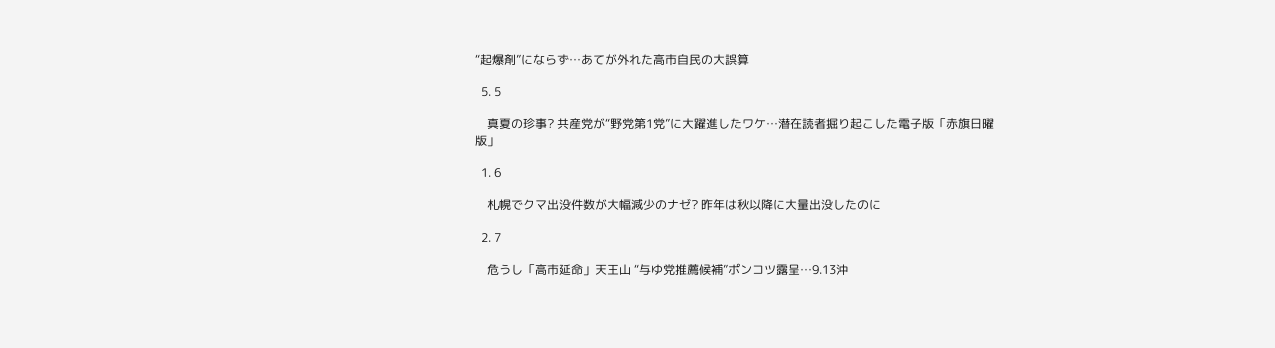“起爆剤”にならず…あてが外れた高市自民の大誤算

  5. 5

    真夏の珍事? 共産党が“野党第1党”に大躍進したワケ…潜在読者掘り起こした電子版「赤旗日曜版」

  1. 6

    札幌でクマ出没件数が大幅減少のナゼ? 昨年は秋以降に大量出没したのに

  2. 7

    危うし「高市延命」天王山 “与ゆ党推薦候補”ポンコツ露呈…9.13沖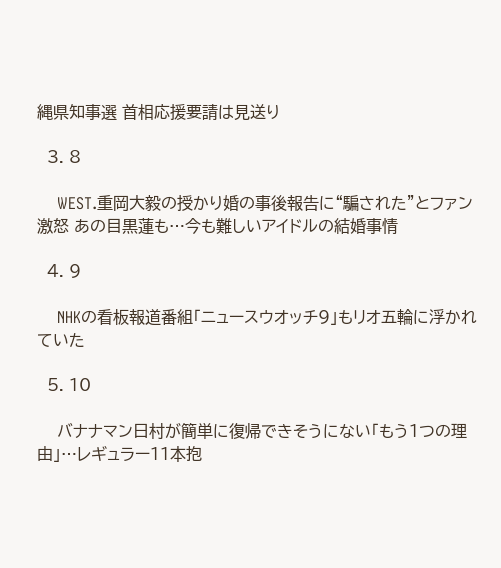縄県知事選 首相応援要請は見送り

  3. 8

    WEST.重岡大毅の授かり婚の事後報告に“騙された”とファン激怒 あの目黒蓮も…今も難しいアイドルの結婚事情

  4. 9

    NHKの看板報道番組「ニュースウオッチ9」もリオ五輪に浮かれていた

  5. 10

    バナナマン日村が簡単に復帰できそうにない「もう1つの理由」…レギュラー11本抱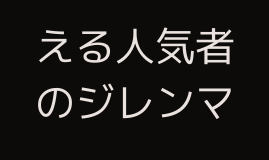える人気者のジレンマ